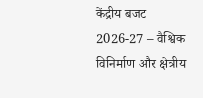केंद्रीय बजट 2026-27 – वैश्विक विनिर्माण और क्षेत्रीय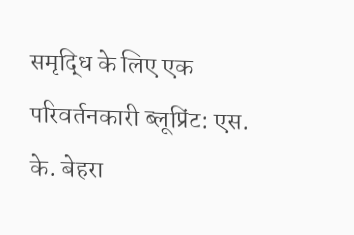समृद्धि के लिए एक परिवर्तनकारी ब्लूप्रिंट: एस. के. बेहरा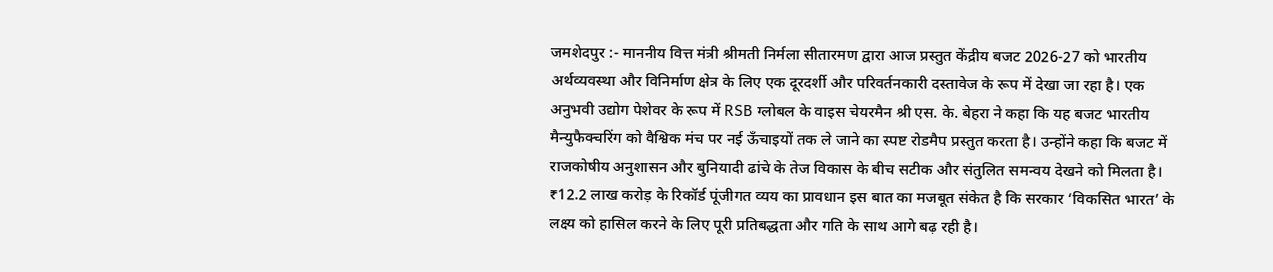जमशेदपुर :- माननीय वित्त मंत्री श्रीमती निर्मला सीतारमण द्वारा आज प्रस्तुत केंद्रीय बजट 2026-27 को भारतीय अर्थव्यवस्था और विनिर्माण क्षेत्र के लिए एक दूरदर्शी और परिवर्तनकारी दस्तावेज के रूप में देखा जा रहा है। एक अनुभवी उद्योग पेशेवर के रूप में RSB ग्लोबल के वाइस चेयरमैन श्री एस. के. बेहरा ने कहा कि यह बजट भारतीय मैन्युफैक्चरिंग को वैश्विक मंच पर नई ऊँचाइयों तक ले जाने का स्पष्ट रोडमैप प्रस्तुत करता है। उन्होंने कहा कि बजट में राजकोषीय अनुशासन और बुनियादी ढांचे के तेज विकास के बीच सटीक और संतुलित समन्वय देखने को मिलता है। ₹12.2 लाख करोड़ के रिकॉर्ड पूंजीगत व्यय का प्रावधान इस बात का मजबूत संकेत है कि सरकार ‘विकसित भारत’ के लक्ष्य को हासिल करने के लिए पूरी प्रतिबद्धता और गति के साथ आगे बढ़ रही है।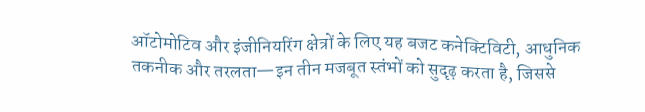ऑटोमोटिव और इंजीनियरिंग क्षेत्रों के लिए यह बजट कनेक्टिविटी, आधुनिक तकनीक और तरलता—इन तीन मजबूत स्तंभों को सुदृढ़ करता है, जिससे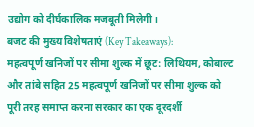उद्योग को दीर्घकालिक मजबूती मिलेगी।
बजट की मुख्य विशेषताएं (Key Takeaways):
महत्वपूर्ण खनिजों पर सीमा शुल्क में छूट: लिथियम, कोबाल्ट और तांबे सहित 25 महत्वपूर्ण खनिजों पर सीमा शुल्क को पूरी तरह समाप्त करना सरकार का एक दूरदर्शी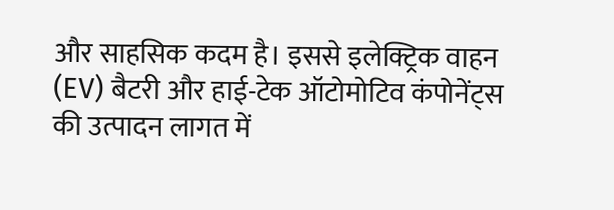और साहसिक कदम है। इससे इलेक्ट्रिक वाहन (EV) बैटरी और हाई-टेक ऑटोमोटिव कंपोनेंट्स की उत्पादन लागत में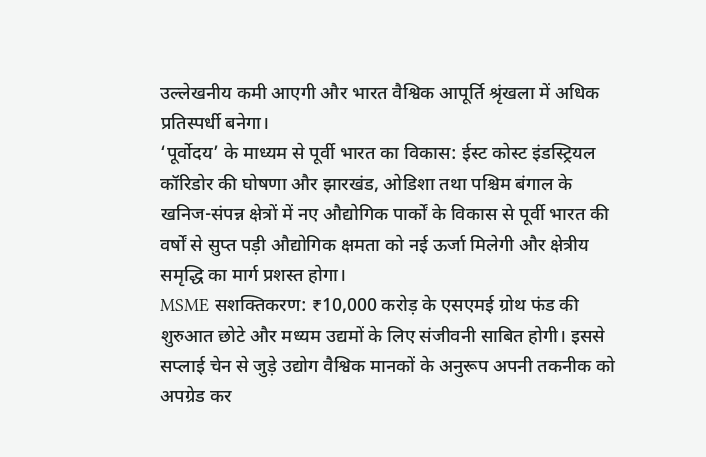उल्लेखनीय कमी आएगी और भारत वैश्विक आपूर्ति श्रृंखला में अधिक प्रतिस्पर्धी बनेगा।
‘पूर्वोदय’ के माध्यम से पूर्वी भारत का विकास: ईस्ट कोस्ट इंडस्ट्रियल कॉरिडोर की घोषणा और झारखंड, ओडिशा तथा पश्चिम बंगाल के खनिज-संपन्न क्षेत्रों में नए औद्योगिक पार्कों के विकास से पूर्वी भारत की वर्षों से सुप्त पड़ी औद्योगिक क्षमता को नई ऊर्जा मिलेगी और क्षेत्रीय समृद्धि का मार्ग प्रशस्त होगा।
MSME सशक्तिकरण: ₹10,000 करोड़ के एसएमई ग्रोथ फंड की शुरुआत छोटे और मध्यम उद्यमों के लिए संजीवनी साबित होगी। इससे सप्लाई चेन से जुड़े उद्योग वैश्विक मानकों के अनुरूप अपनी तकनीक को अपग्रेड कर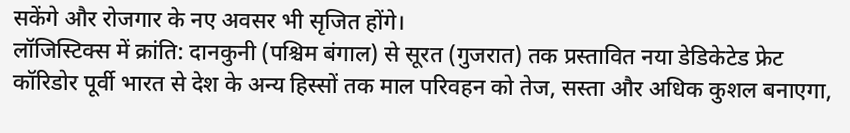सकेंगे और रोजगार के नए अवसर भी सृजित होंगे।
लॉजिस्टिक्स में क्रांति: दानकुनी (पश्चिम बंगाल) से सूरत (गुजरात) तक प्रस्तावित नया डेडिकेटेड फ्रेट कॉरिडोर पूर्वी भारत से देश के अन्य हिस्सों तक माल परिवहन को तेज, सस्ता और अधिक कुशल बनाएगा,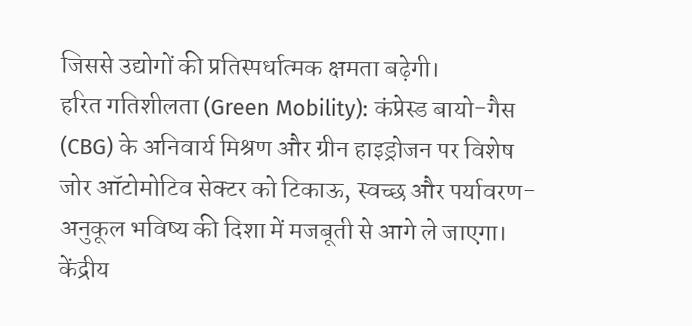जिससे उद्योगों की प्रतिस्पर्धात्मक क्षमता बढ़ेगी।
हरित गतिशीलता (Green Mobility): कंप्रेस्ड बायो-गैस (CBG) के अनिवार्य मिश्रण और ग्रीन हाइड्रोजन पर विशेष जोर ऑटोमोटिव सेक्टर को टिकाऊ, स्वच्छ और पर्यावरण-अनुकूल भविष्य की दिशा में मजबूती से आगे ले जाएगा।
केंद्रीय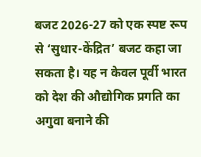बजट 2026-27 को एक स्पष्ट रूप से ‘सुधार-केंद्रित’ बजट कहा जा सकता है। यह न केवल पूर्वी भारत को देश की औद्योगिक प्रगति का अगुवा बनाने की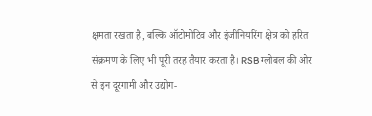क्षमता रखता है, बल्कि ऑटोमोटिव और इंजीनियरिंग क्षेत्र को हरित संक्रमण के लिए भी पूरी तरह तैयार करता है। RSB ग्लोबल की ओर से इन दूरगामी और उद्योग-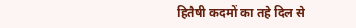हितैषी कदमों का तहे दिल से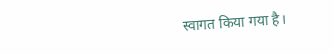स्वागत किया गया है।